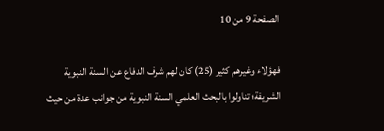الصفحة 9 من 10

فهؤلاء وغيرهم كثير (25) كان لهم شرف الدفاع عن السنة النبوية الشريفة؛ تناولوا بالبحث العلمي السنة النبوية من جوانب عدة من حيث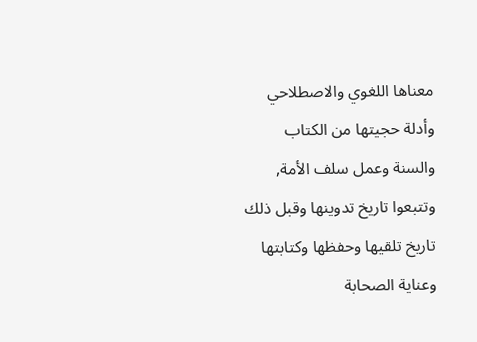معناها اللغوي والاصطلاحي وأدلة حجيتها من الكتاب والسنة وعمل سلف الأمة, وتتبعوا تاريخ تدوينها وقبل ذلك تاريخ تلقيها وحفظها وكتابتها وعناية الصحابة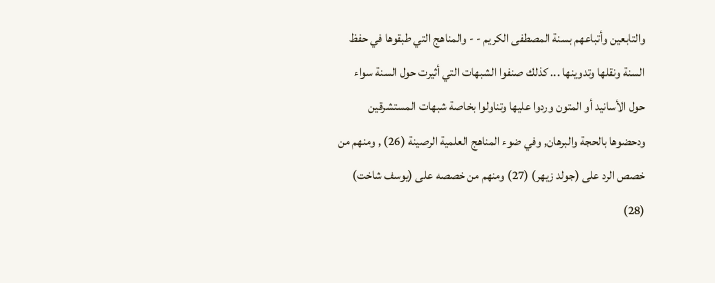والتابعين وأتباعهم بسنة المصطفى الكريم - - والمناهج التي طبقوها في حفظ السنة ونقلها وتدوينها ... كذلك صنفوا الشبهات التي أثيرت حول السنة سواء حول الأسانيد أو المتون وردوا عليها وتناولوا بخاصة شبهات المستشرقين ودحضوها بالحجة والبرهان, وفي ضوء المناهج العلمية الرصينة (26) , ومنهم من خصص الرد على (جولد زيهر) (27) ومنهم من خصصه على (يوسف شاخت) (28)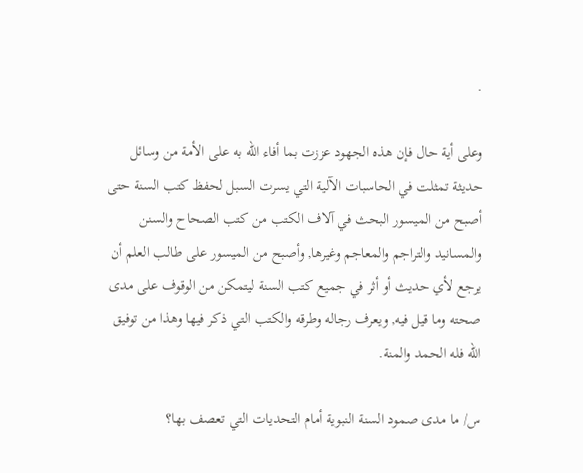.

وعلى أية حال فإن هذه الجهود عززت بما أفاء الله به على الأمة من وسائل حديثة تمثلت في الحاسبات الآلية التي يسرت السبل لحفظ كتب السنة حتى أصبح من الميسور البحث في آلاف الكتب من كتب الصحاح والسنن والمسانيد والتراجم والمعاجم وغيرها, وأصبح من الميسور على طالب العلم أن يرجع لأي حديث أو أثر في جميع كتب السنة ليتمكن من الوقوف على مدى صحته وما قيل فيه, ويعرف رجاله وطرقه والكتب التي ذكر فيها وهذا من توفيق الله فله الحمد والمنة.

س/ ما مدى صمود السنة النبوية أمام التحديات التي تعصف بها؟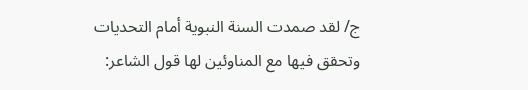ج/ لقد صمدت السنة النبوية أمام التحديات وتحقق فيها مع المناوئين لها قول الشاعر: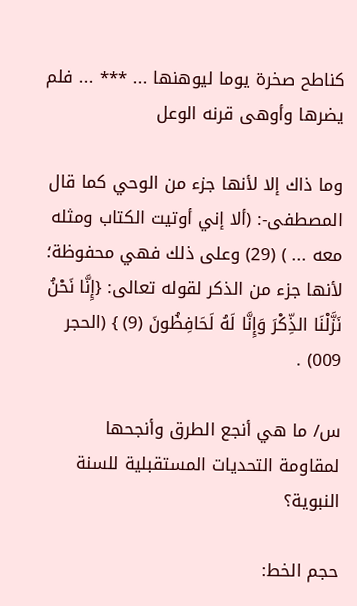كناطح صخرة يوما ليوهنها ... *** ... فلم يضرها وأوهى قرنه الوعل

وما ذاك إلا لأنها جزء من الوحي كما قال المصطفى-: (ألا إني أوتيت الكتاب ومثله معه ... ) (29) وعلى ذلك فهي محفوظة؛ لأنها جزء من الذكر لقوله تعالى: {إِنَّا نَحْنُ نَزَّلْنَا الذِّكْرَ وَإِنَّا لَهُ لَحَافِظُونَ (9) } (الحجر 009) .

س/ ما هي أنجع الطرق وأنجحها لمقاومة التحديات المستقبلية للسنة النبوية؟

حجم الخط: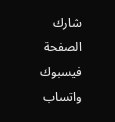شارك الصفحة
فيسبوك واتساب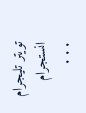تويتر تليجرام انستجرام
. . .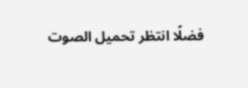فضلًا انتظر تحميل الصوت